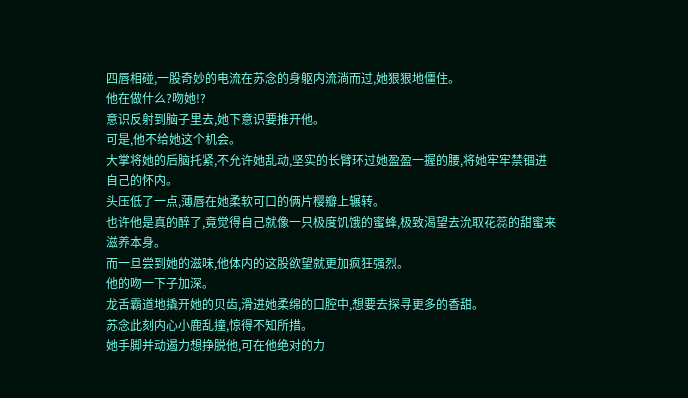四唇相碰,一股奇妙的电流在苏念的身躯内流淌而过,她狠狠地僵住。
他在做什么?吻她!?
意识反射到脑子里去,她下意识要推开他。
可是,他不给她这个机会。
大掌将她的后脑托紧,不允许她乱动,坚实的长臂环过她盈盈一握的腰,将她牢牢禁锢进自己的怀内。
头压低了一点,薄唇在她柔软可口的俩片樱瓣上辗转。
也许他是真的醉了,竟觉得自己就像一只极度饥饿的蜜蜂,极致渴望去沇取花蕊的甜蜜来滋养本身。
而一旦尝到她的滋味,他体内的这股欲望就更加疯狂强烈。
他的吻一下子加深。
龙舌霸道地撬开她的贝齿,滑进她柔绵的口腔中,想要去探寻更多的香甜。
苏念此刻内心小鹿乱撞,惊得不知所措。
她手脚并动遏力想挣脱他,可在他绝对的力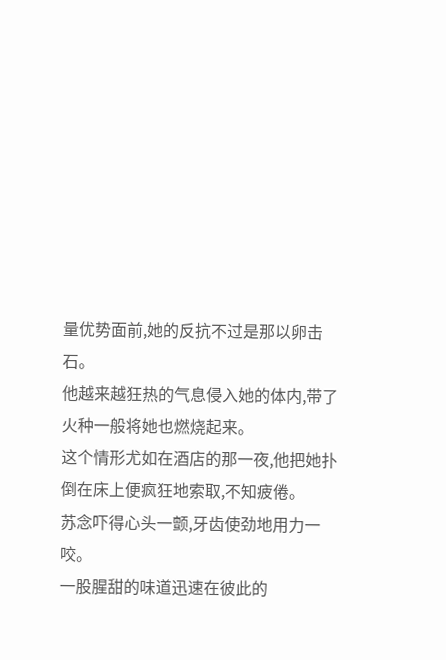量优势面前,她的反抗不过是那以卵击石。
他越来越狂热的气息侵入她的体内,带了火种一般将她也燃烧起来。
这个情形尤如在酒店的那一夜,他把她扑倒在床上便疯狂地索取,不知疲倦。
苏念吓得心头一颤,牙齿使劲地用力一咬。
一股腥甜的味道迅速在彼此的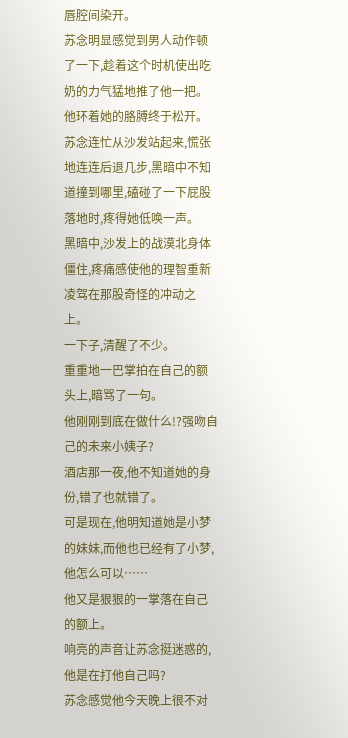唇腔间染开。
苏念明显感觉到男人动作顿了一下,趁着这个时机使出吃奶的力气猛地推了他一把。
他环着她的胳膊终于松开。
苏念连忙从沙发站起来,慌张地连连后退几步,黑暗中不知道撞到哪里,磕碰了一下屁股落地时,疼得她低唤一声。
黑暗中,沙发上的战漠北身体僵住,疼痛感使他的理智重新凌驾在那股奇怪的冲动之上。
一下子,清醒了不少。
重重地一巴掌拍在自己的额头上,暗骂了一句。
他刚刚到底在做什么!?强吻自己的未来小姨子?
酒店那一夜,他不知道她的身份,错了也就错了。
可是现在,他明知道她是小梦的妹妹,而他也已经有了小梦,他怎么可以……
他又是狠狠的一掌落在自己的额上。
响亮的声音让苏念挺迷惑的,他是在打他自己吗?
苏念感觉他今天晚上很不对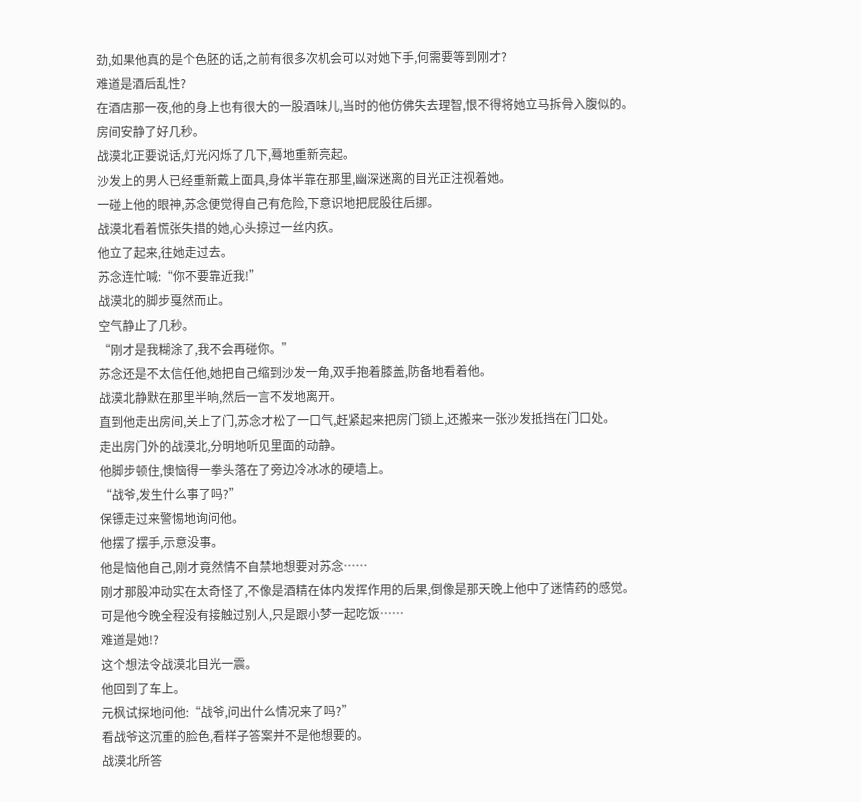劲,如果他真的是个色胚的话,之前有很多次机会可以对她下手,何需要等到刚才?
难道是酒后乱性?
在酒店那一夜,他的身上也有很大的一股酒味儿,当时的他仿佛失去理智,恨不得将她立马拆骨入腹似的。
房间安静了好几秒。
战漠北正要说话,灯光闪烁了几下,蓦地重新亮起。
沙发上的男人已经重新戴上面具,身体半靠在那里,幽深迷离的目光正注视着她。
一碰上他的眼神,苏念便觉得自己有危险,下意识地把屁股往后挪。
战漠北看着慌张失措的她,心头掠过一丝内疚。
他立了起来,往她走过去。
苏念连忙喊:“你不要靠近我!”
战漠北的脚步戛然而止。
空气静止了几秒。
“刚才是我糊涂了,我不会再碰你。”
苏念还是不太信任他,她把自己缩到沙发一角,双手抱着膝盖,防备地看着他。
战漠北静默在那里半晌,然后一言不发地离开。
直到他走出房间,关上了门,苏念才松了一口气,赶紧起来把房门锁上,还搬来一张沙发抵挡在门口处。
走出房门外的战漠北,分明地听见里面的动静。
他脚步顿住,懊恼得一拳头落在了旁边冷冰冰的硬墙上。
“战爷,发生什么事了吗?”
保镖走过来警惕地询问他。
他摆了摆手,示意没事。
他是恼他自己,刚才竟然情不自禁地想要对苏念……
刚才那股冲动实在太奇怪了,不像是酒精在体内发挥作用的后果,倒像是那天晚上他中了迷情药的感觉。
可是他今晚全程没有接触过别人,只是跟小梦一起吃饭……
难道是她!?
这个想法令战漠北目光一震。
他回到了车上。
元枫试探地问他:“战爷,问出什么情况来了吗?”
看战爷这沉重的脸色,看样子答案并不是他想要的。
战漠北所答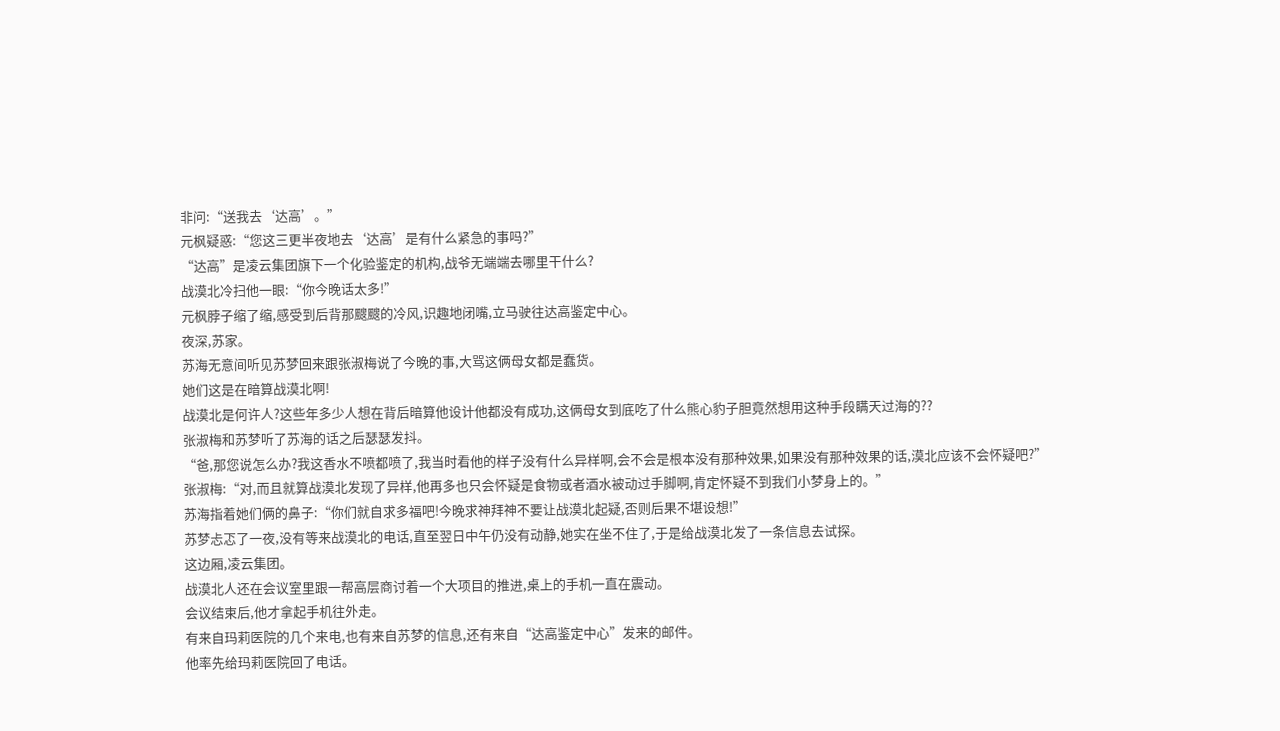非问:“送我去‘达高’。”
元枫疑惑:“您这三更半夜地去‘达高’是有什么紧急的事吗?”
“达高”是凌云集团旗下一个化验鉴定的机构,战爷无端端去哪里干什么?
战漠北冷扫他一眼:“你今晚话太多!”
元枫脖子缩了缩,感受到后背那颼颼的冷风,识趣地闭嘴,立马驶往达高鉴定中心。
夜深,苏家。
苏海无意间听见苏梦回来跟张淑梅说了今晚的事,大骂这俩母女都是蠢货。
她们这是在暗算战漠北啊!
战漠北是何许人?这些年多少人想在背后暗算他设计他都没有成功,这俩母女到底吃了什么熊心豹子胆竟然想用这种手段瞒天过海的??
张淑梅和苏梦听了苏海的话之后瑟瑟发抖。
“爸,那您说怎么办?我这香水不喷都喷了,我当时看他的样子没有什么异样啊,会不会是根本没有那种效果,如果没有那种效果的话,漠北应该不会怀疑吧?”
张淑梅:“对,而且就算战漠北发现了异样,他再多也只会怀疑是食物或者酒水被动过手脚啊,肯定怀疑不到我们小梦身上的。”
苏海指着她们俩的鼻子:“你们就自求多福吧!今晚求神拜神不要让战漠北起疑,否则后果不堪设想!”
苏梦忐忑了一夜,没有等来战漠北的电话,直至翌日中午仍没有动静,她实在坐不住了,于是给战漠北发了一条信息去试探。
这边厢,凌云集团。
战漠北人还在会议室里跟一帮高层商讨着一个大项目的推进,桌上的手机一直在震动。
会议结束后,他才拿起手机往外走。
有来自玛莉医院的几个来电,也有来自苏梦的信息,还有来自“达高鉴定中心”发来的邮件。
他率先给玛莉医院回了电话。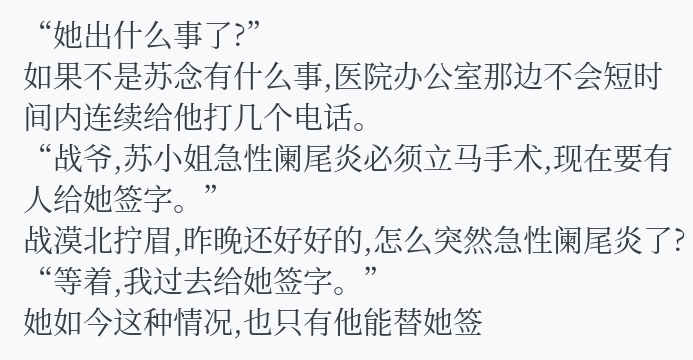“她出什么事了?”
如果不是苏念有什么事,医院办公室那边不会短时间内连续给他打几个电话。
“战爷,苏小姐急性阑尾炎必须立马手术,现在要有人给她签字。”
战漠北拧眉,昨晚还好好的,怎么突然急性阑尾炎了?
“等着,我过去给她签字。”
她如今这种情况,也只有他能替她签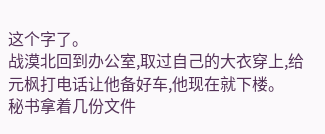这个字了。
战漠北回到办公室,取过自己的大衣穿上,给元枫打电话让他备好车,他现在就下楼。
秘书拿着几份文件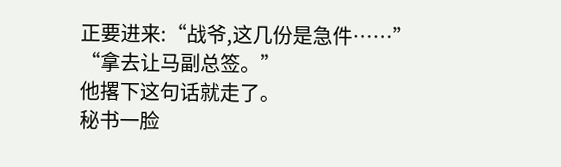正要进来:“战爷,这几份是急件……”
“拿去让马副总签。”
他撂下这句话就走了。
秘书一脸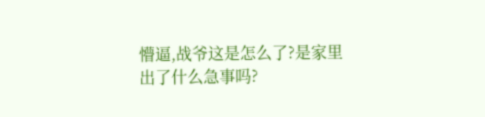懵逼,战爷这是怎么了?是家里出了什么急事吗?